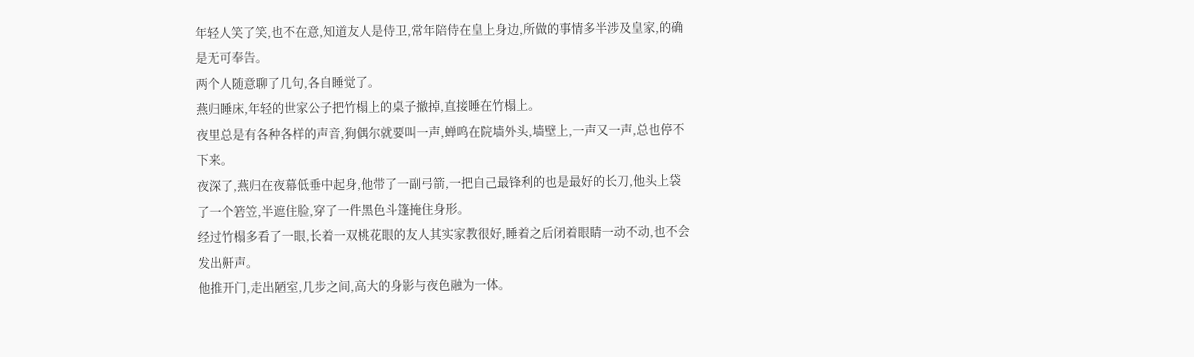年轻人笑了笑,也不在意,知道友人是侍卫,常年陪侍在皇上身边,所做的事情多半涉及皇家,的确是无可奉告。
两个人随意聊了几句,各自睡觉了。
燕归睡床,年轻的世家公子把竹榻上的桌子撤掉,直接睡在竹榻上。
夜里总是有各种各样的声音,狗偶尔就要叫一声,蝉鸣在院墙外头,墙壁上,一声又一声,总也停不下来。
夜深了,燕归在夜幕低垂中起身,他带了一副弓箭,一把自己最锋利的也是最好的长刀,他头上袋了一个箬笠,半遮住脸,穿了一件黑色斗篷掩住身形。
经过竹榻多看了一眼,长着一双桃花眼的友人其实家教很好,睡着之后闭着眼睛一动不动,也不会发出鼾声。
他推开门,走出陋室,几步之间,高大的身影与夜色融为一体。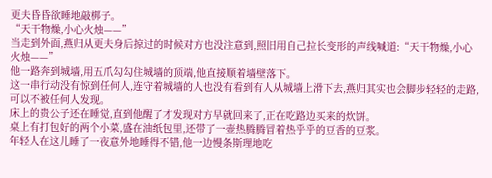更夫昏昏欲睡地敲梆子。
“天干物燥,小心火烛——”
当走到外面,燕归从更夫身后掠过的时候对方也没注意到,照旧用自己拉长变形的声线喊道:“天干物燥,小心火烛——”
他一路奔到城墙,用五爪勾勾住城墙的顶端,他直接顺着墙壁落下。
这一串行动没有惊到任何人,连守着城墙的人也没有看到有人从城墙上滑下去,燕归其实也会脚步轻轻的走路,可以不被任何人发现。
床上的贵公子还在睡觉,直到他醒了才发现对方早就回来了,正在吃路边买来的炊饼。
桌上有打包好的两个小菜,盛在油纸包里,还带了一壶热腾腾冒着热乎乎的豆香的豆浆。
年轻人在这儿睡了一夜意外地睡得不错,他一边慢条斯理地吃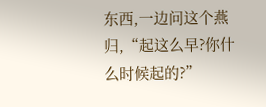东西,一边问这个燕归,“起这么早?你什么时候起的?”